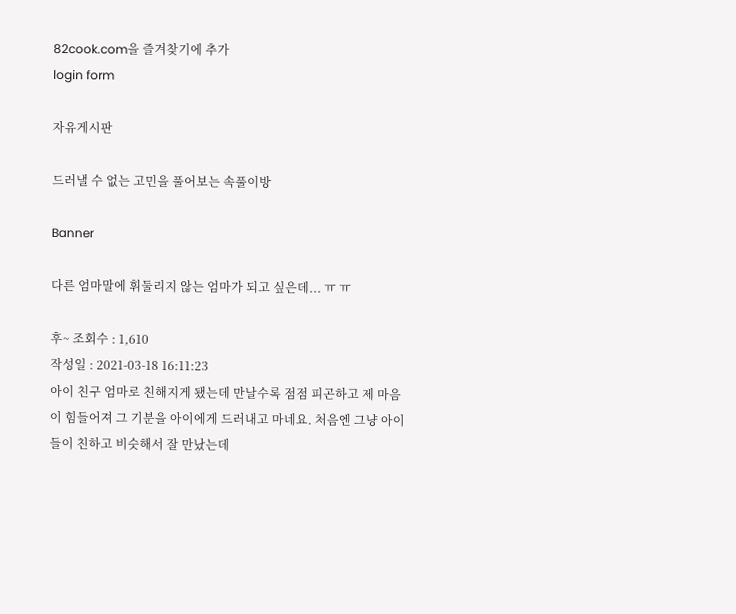82cook.com을 즐겨찾기에 추가
login form

자유게시판

드러낼 수 없는 고민을 풀어보는 속풀이방

Banner

다른 엄마말에 휘둘리지 않는 엄마가 되고 싶은데... ㅠ ㅠ

후~ 조회수 : 1,610
작성일 : 2021-03-18 16:11:23
아이 친구 엄마로 친해지게 됐는데 만날수록 점점 피곤하고 제 마음이 힘들어져 그 기분을 아이에게 드러내고 마네요. 처음엔 그냥 아이들이 친하고 비슷해서 잘 만났는데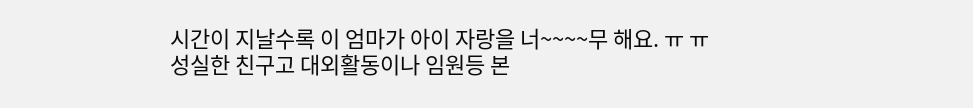시간이 지날수록 이 엄마가 아이 자랑을 너~~~~무 해요. ㅠ ㅠ
성실한 친구고 대외활동이나 임원등 본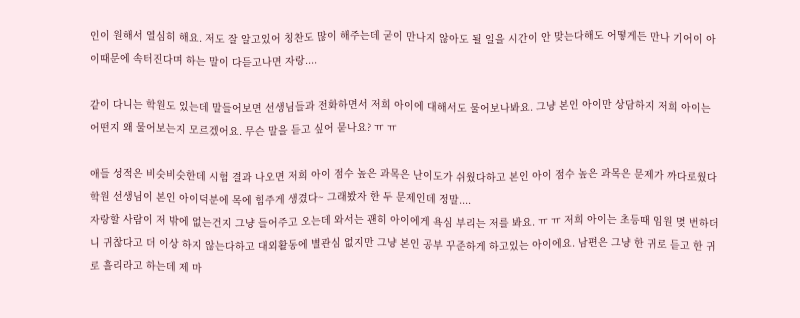인이 원해서 열심히 해요. 저도 잘 알고있어 칭찬도 많이 해주는데 굳이 만나지 않아도 될 일을 시간이 안 맞는다해도 어떻게든 만나 기어이 아이때문에 속터진다며 하는 말이 다듣고나면 자랑....

같이 다니는 학원도 있는데 말들어보면 선생님들과 전화하면서 저희 아이에 대해서도 물어보나봐요. 그냥 본인 아이만 상담하지 저희 아이는 어떤지 왜 물어보는지 모르겠어요. 무슨 말을 듣고 싶어 묻나요? ㅠ ㅠ

애들 성적은 비슷비슷한데 시험 결과 나오면 저희 아이 점수 높은 과목은 난이도가 쉬웠다하고 본인 아이 점수 높은 과목은 문제가 까다로웠다 학원 선생님이 본인 아이덕분에 목에 힘주게 생겼다~ 그래봤자 한 두 문제인데 정말....
자랑할 사람이 저 밖에 없는건지 그냥 들어주고 오는데 와서는 괜히 아이에게 욕심 부리는 저를 봐요. ㅠ ㅠ 저희 아이는 초등때 임원 몆 번하더니 귀찮다고 더 이상 하지 않는다하고 대외활동에 별관심 없지만 그냥 본인 공부 꾸준하게 하고있는 아이에요. 남편은 그냥 한 귀로 듣고 한 귀로 흘리라고 하는데 제 마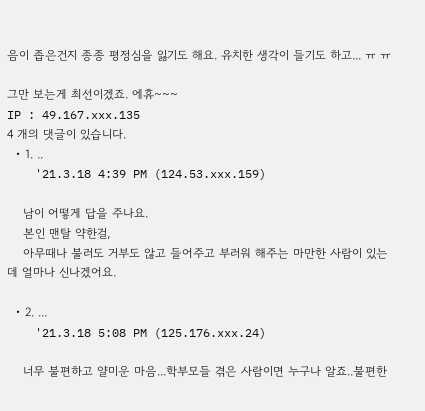음이 좁은건지 종종 평정심을 잃기도 해요. 유치한 생각이 들기도 하고... ㅠ ㅠ

그만 보는게 최선이겠죠. 에휴~~~
IP : 49.167.xxx.135
4 개의 댓글이 있습니다.
  • 1. ..
    '21.3.18 4:39 PM (124.53.xxx.159)

    남이 어떻게 답을 주나요.
    본인 맨탈 약한걸,
    아무때나 불러도 거부도 않고 들어주고 부러워 해주는 마만한 사람이 있는데 얼마나 신나겠어요.

  • 2. ...
    '21.3.18 5:08 PM (125.176.xxx.24)

    너무 불편하고 얄미운 마음...학부모들 겪은 사람이면 누구나 알죠..불편한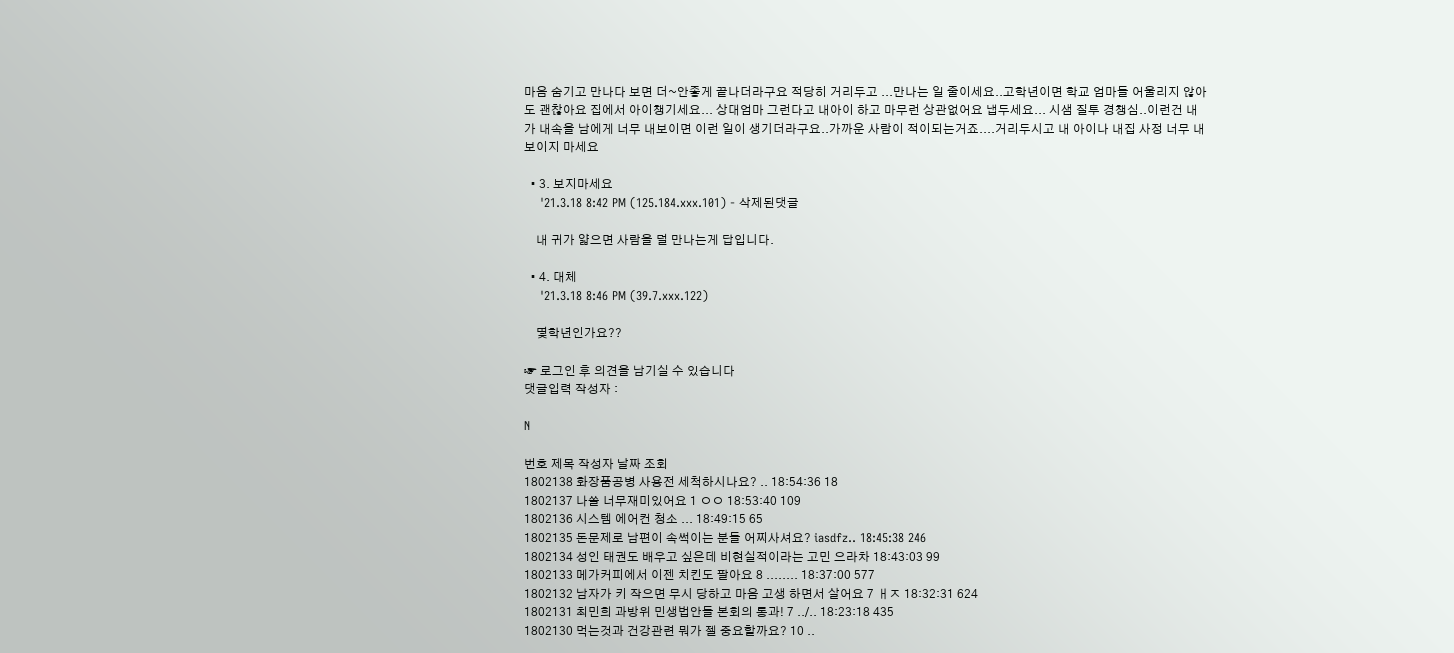마음 숨기고 만나다 보면 더~안좋게 끝나더라구요 적당히 거리두고 ...만나는 일 줄이세요..고학년이면 학교 엄마들 어울리지 않아도 괜찮아요 집에서 아이챙기세요... 상대엄마 그런다고 내아이 하고 마무런 상관없어요 냅두세요... 시샘 질투 경챙심..이런건 내가 내속을 남에게 너무 내보이면 이런 일이 생기더라구요..가까운 사람이 적이되는거죠....거리두시고 내 아이나 내집 사정 너무 내보이지 마세요

  • 3. 보지마세요
    '21.3.18 8:42 PM (125.184.xxx.101) - 삭제된댓글

    내 귀가 얇으면 사람을 덜 만나는게 답입니다.

  • 4. 대체
    '21.3.18 8:46 PM (39.7.xxx.122)

    몇학년인가요??

☞ 로그인 후 의견을 남기실 수 있습니다
댓글입력 작성자 :

N

번호 제목 작성자 날짜 조회
1802138 화장품공병 사용전 세척하시나요? .. 18:54:36 18
1802137 나쏠 너무재미있어요 1 ㅇㅇ 18:53:40 109
1802136 시스템 에어컨 청소 ... 18:49:15 65
1802135 돈문제로 남편이 속썩이는 분들 어찌사셔요? iasdfz.. 18:45:38 246
1802134 성인 태권도 배우고 싶은데 비현실적이라는 고민 으라차 18:43:03 99
1802133 메가커피에서 이젠 치킨도 팔아요 8 ........ 18:37:00 577
1802132 남자가 키 작으면 무시 당하고 마음 고생 하면서 살어요 7 ㅐㅈ 18:32:31 624
1802131 최민희 과방위 민생법안들 본회의 통과! 7 ../.. 18:23:18 435
1802130 먹는것과 건강관련 뭐가 젤 중요할까요? 10 ..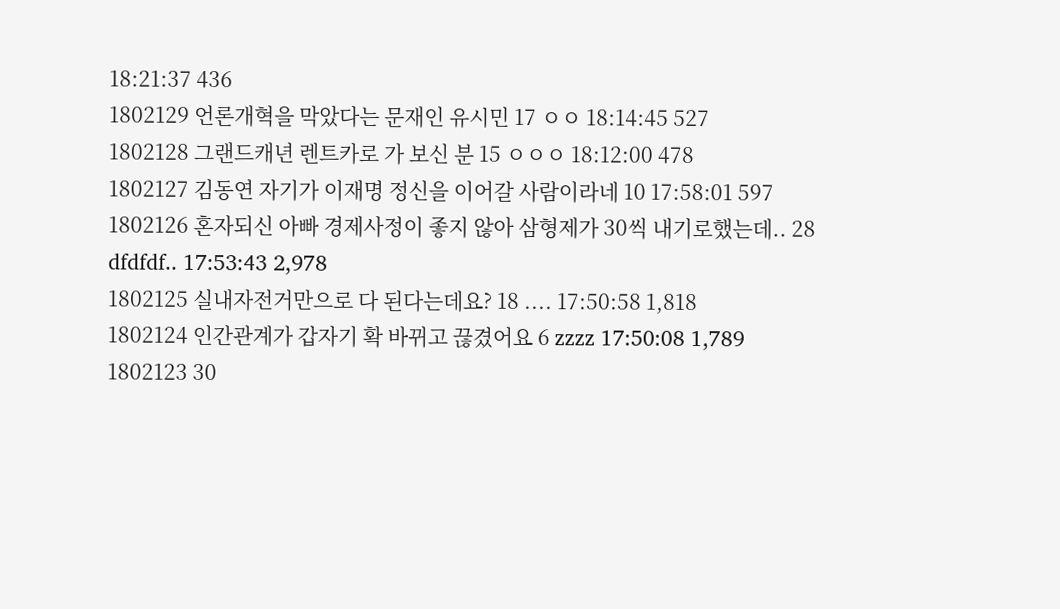18:21:37 436
1802129 언론개혁을 막았다는 문재인 유시민 17 ㅇㅇ 18:14:45 527
1802128 그랜드캐년 렌트카로 가 보신 분 15 ㅇㅇㅇ 18:12:00 478
1802127 김동연 자기가 이재명 정신을 이어갈 사람이라네 10 17:58:01 597
1802126 혼자되신 아빠 경제사정이 좋지 않아 삼형제가 30씩 내기로했는데.. 28 dfdfdf.. 17:53:43 2,978
1802125 실내자전거만으로 다 된다는데요? 18 .... 17:50:58 1,818
1802124 인간관계가 갑자기 확 바뀌고 끊겼어요 6 zzzz 17:50:08 1,789
1802123 30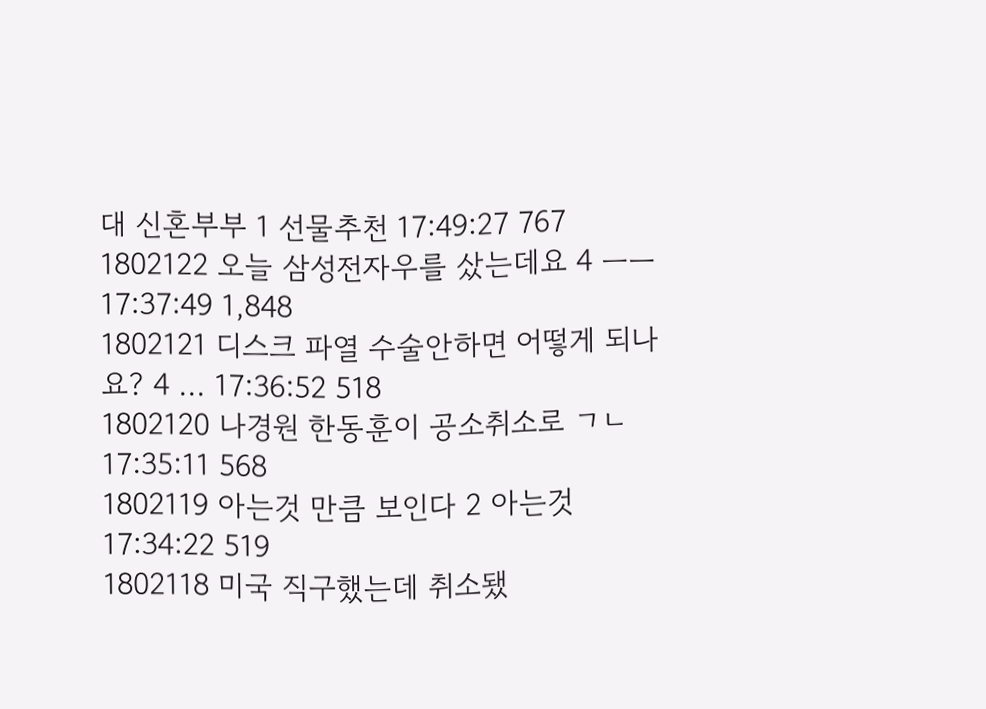대 신혼부부 1 선물추천 17:49:27 767
1802122 오늘 삼성전자우를 샀는데요 4 ㅡㅡ 17:37:49 1,848
1802121 디스크 파열 수술안하면 어떻게 되나요? 4 ... 17:36:52 518
1802120 나경원 한동훈이 공소취소로 ㄱㄴ 17:35:11 568
1802119 아는것 만큼 보인다 2 아는것 17:34:22 519
1802118 미국 직구했는데 취소됐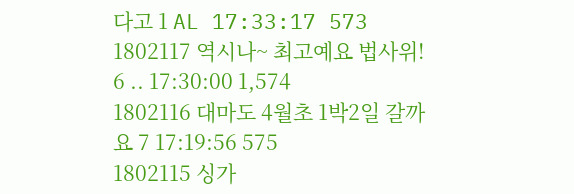다고 1 AL 17:33:17 573
1802117 역시나~ 최고예요 법사위! 6 .. 17:30:00 1,574
1802116 대마도 4월초 1박2일 갈까요 7 17:19:56 575
1802115 싱가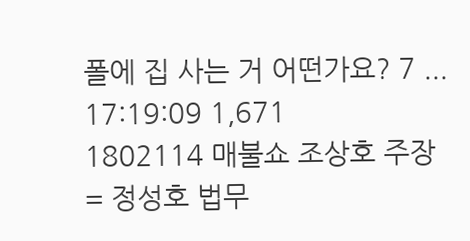폴에 집 사는 거 어떤가요? 7 ... 17:19:09 1,671
1802114 매불쇼 조상호 주장 = 정성호 법무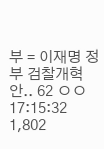부 = 이재명 정부 검찰개혁안.. 62 ㅇㅇ 17:15:32 1,802